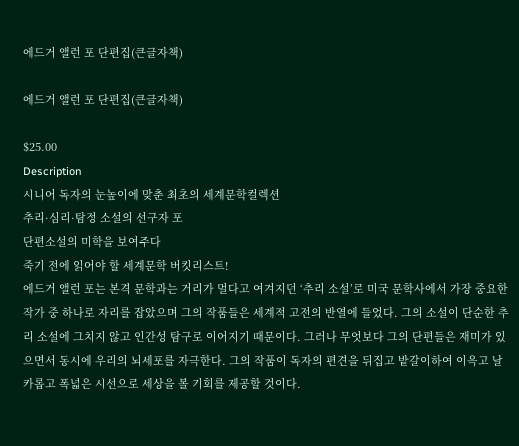에드거 앨런 포 단편집(큰글자책)

에드거 앨런 포 단편집(큰글자책)

$25.00
Description
시니어 독자의 눈높이에 맞춘 최초의 세계문학컬렉션
추리·심리·탐정 소설의 선구자 포
단편소설의 미학을 보여주다
죽기 전에 읽어야 할 세계문학 버킷리스트!
에드거 앨런 포는 본격 문학과는 거리가 멀다고 여겨지던 ‘추리 소설’로 미국 문학사에서 가장 중요한 작가 중 하나로 자리를 잡았으며 그의 작품들은 세계적 고전의 반열에 들었다. 그의 소설이 단순한 추리 소설에 그치지 않고 인간성 탐구로 이어지기 때문이다. 그러나 무엇보다 그의 단편들은 재미가 있으면서 동시에 우리의 뇌세포를 자극한다. 그의 작품이 독자의 편견을 뒤집고 밭갈이하여 이윽고 날카롭고 폭넓은 시선으로 세상을 볼 기회를 제공할 것이다.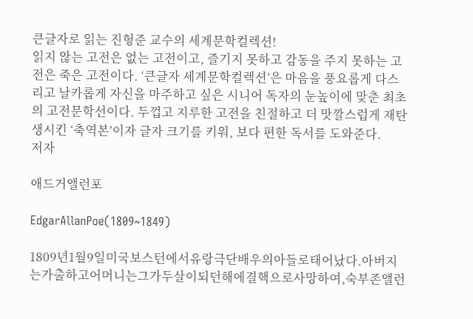큰글자로 읽는 진형준 교수의 세계문학컬렉션!
읽지 않는 고전은 없는 고전이고, 즐기지 못하고 감동을 주지 못하는 고전은 죽은 고전이다. ‘큰글자 세계문학컬렉션’은 마음을 풍요롭게 다스리고 날카롭게 자신을 마주하고 싶은 시니어 독자의 눈높이에 맞춘 최초의 고전문학선이다. 두껍고 지루한 고전을 친절하고 더 맛깔스럽게 재탄생시킨 ‘축역본’이자 글자 크기를 키워, 보다 편한 독서를 도와준다.
저자

애드거앨런포

EdgarAllanPoe(1809~1849)

1809년1월9일미국보스턴에서유랑극단배우의아들로태어났다.아버지는가출하고어머니는그가두살이되던해에결핵으로사망하여,숙부존앨런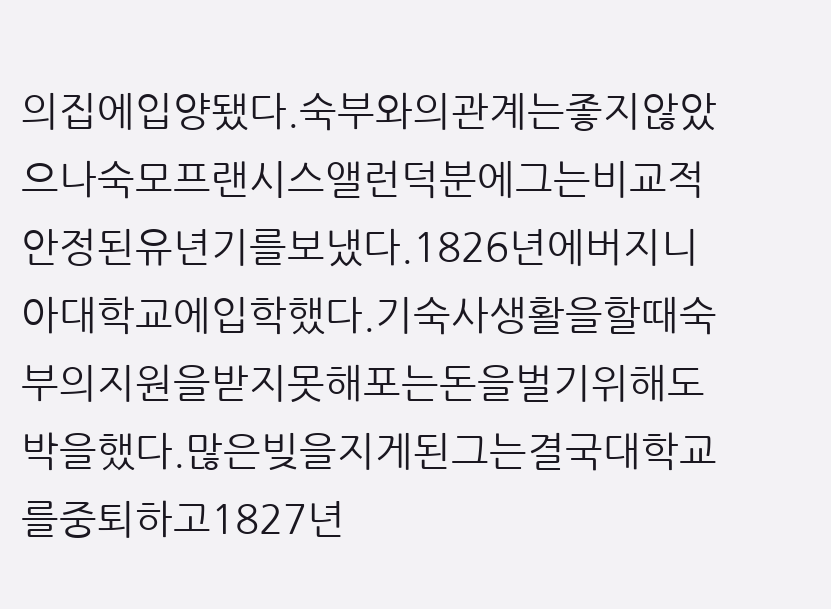의집에입양됐다.숙부와의관계는좋지않았으나숙모프랜시스앨런덕분에그는비교적안정된유년기를보냈다.1826년에버지니아대학교에입학했다.기숙사생활을할때숙부의지원을받지못해포는돈을벌기위해도박을했다.많은빚을지게된그는결국대학교를중퇴하고1827년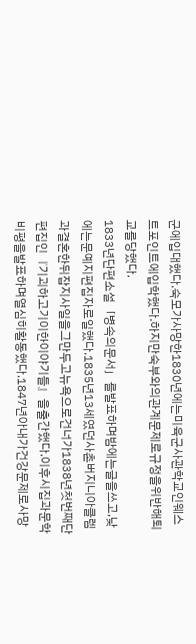군에입대했다.숙모가사망한1830년에는미육군사관학교인웨스트포인트에입학했다.하지만숙부와의관계문제로규정을위반해퇴교를당했다.
1833년단편소설「병속의문서」를발표하며밤에는글을쓰고,낮에는문예지편집자로일했다.1835년13세였던사촌버지니아클렘과결혼한뒤잡지사일을그만두고뉴욕으로건너가1838년첫번째단편집인『기괴하고기이한이야기들』을출간했다.이후시집과문학비평을발표하며열심히활동했다.1847년아내가건강문제로사망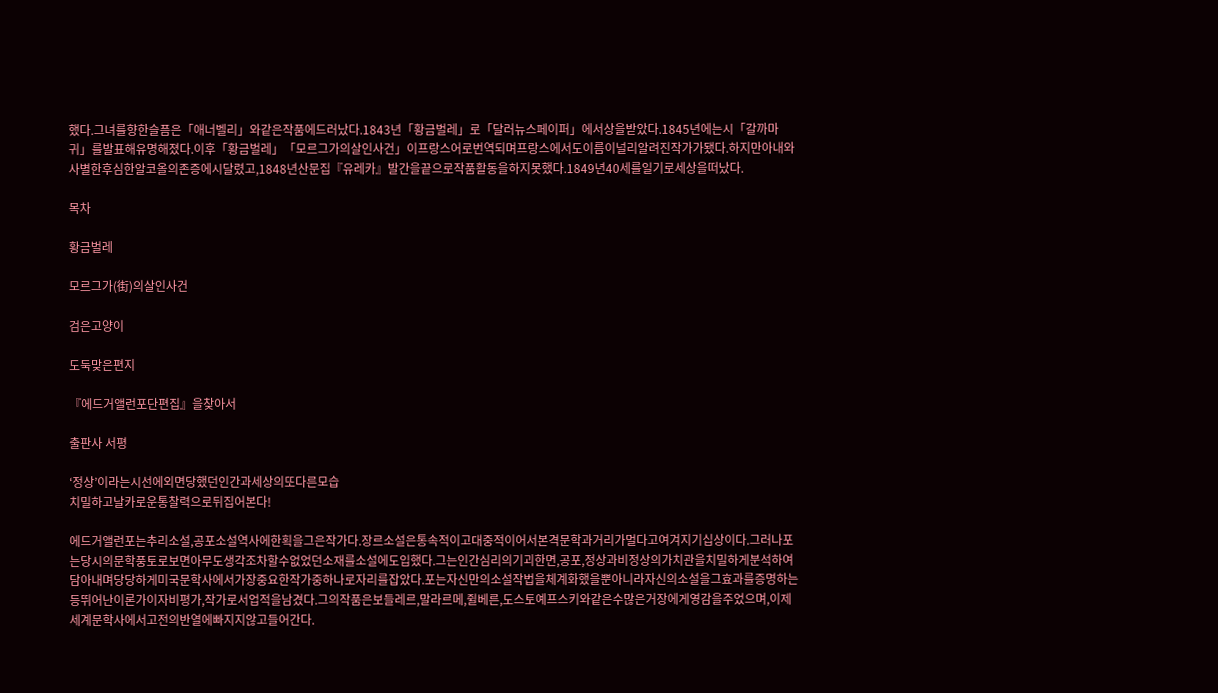했다.그녀를향한슬픔은「애너벨리」와같은작품에드러났다.1843년「황금벌레」로「달러뉴스페이퍼」에서상을받았다.1845년에는시「갈까마귀」를발표해유명해졌다.이후「황금벌레」「모르그가의살인사건」이프랑스어로번역되며프랑스에서도이름이널리알려진작가가됐다.하지만아내와사별한후심한알코올의존증에시달렸고,1848년산문집『유레카』발간을끝으로작품활동을하지못했다.1849년40세를일기로세상을떠났다.

목차

황금벌레

모르그가(街)의살인사건

검은고양이

도둑맞은편지

『에드거앨런포단편집』을찾아서

출판사 서평

‘정상’이라는시선에외면당했던인간과세상의또다른모습
치밀하고날카로운통찰력으로뒤집어본다!

에드거앨런포는추리소설,공포소설역사에한획을그은작가다.장르소설은통속적이고대중적이어서본격문학과거리가멀다고여겨지기십상이다.그러나포는당시의문학풍토로보면아무도생각조차할수없었던소재를소설에도입했다.그는인간심리의기괴한면,공포,정상과비정상의가치관을치밀하게분석하여담아내며당당하게미국문학사에서가장중요한작가중하나로자리를잡았다.포는자신만의소설작법을체계화했을뿐아니라자신의소설을그효과를증명하는등뛰어난이론가이자비평가,작가로서업적을남겼다.그의작품은보들레르,말라르메,쥘베른,도스토예프스키와같은수많은거장에게영감을주었으며,이제세계문학사에서고전의반열에빠지지않고들어간다.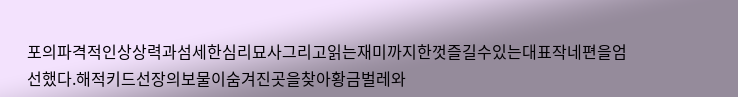포의파격적인상상력과섬세한심리묘사그리고읽는재미까지한껏즐길수있는대표작네편을엄선했다.해적키드선장의보물이숨겨진곳을찾아황금벌레와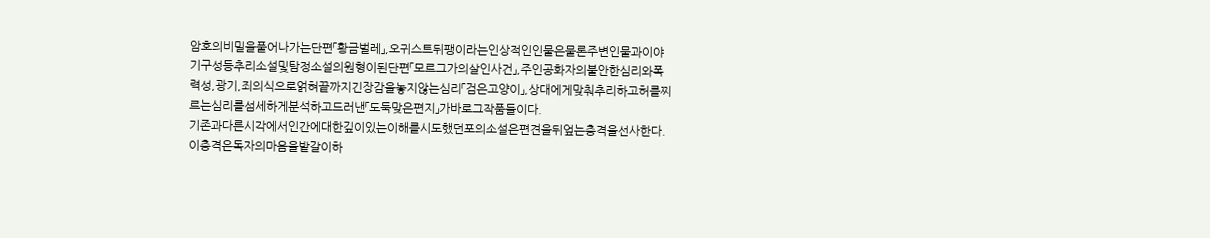암호의비밀을풀어나가는단편「황금벌레」,오귀스트뒤팽이라는인상적인인물은물론주변인물과이야기구성등추리소설및탐정소설의원형이된단편「모르그가의살인사건」,주인공화자의불안한심리와폭력성,광기,죄의식으로얽혀끝까지긴장감을놓지않는심리「검은고양이」,상대에게맞춰추리하고허를찌르는심리를섬세하게분석하고드러낸「도둑맞은편지」가바로그작품들이다.
기존과다른시각에서인간에대한깊이있는이해를시도했던포의소설은편견을뒤엎는충격을선사한다.이충격은독자의마음을밭갈이하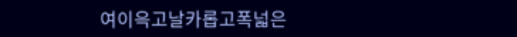여이윽고날카롭고폭넓은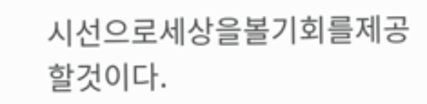시선으로세상을볼기회를제공할것이다.